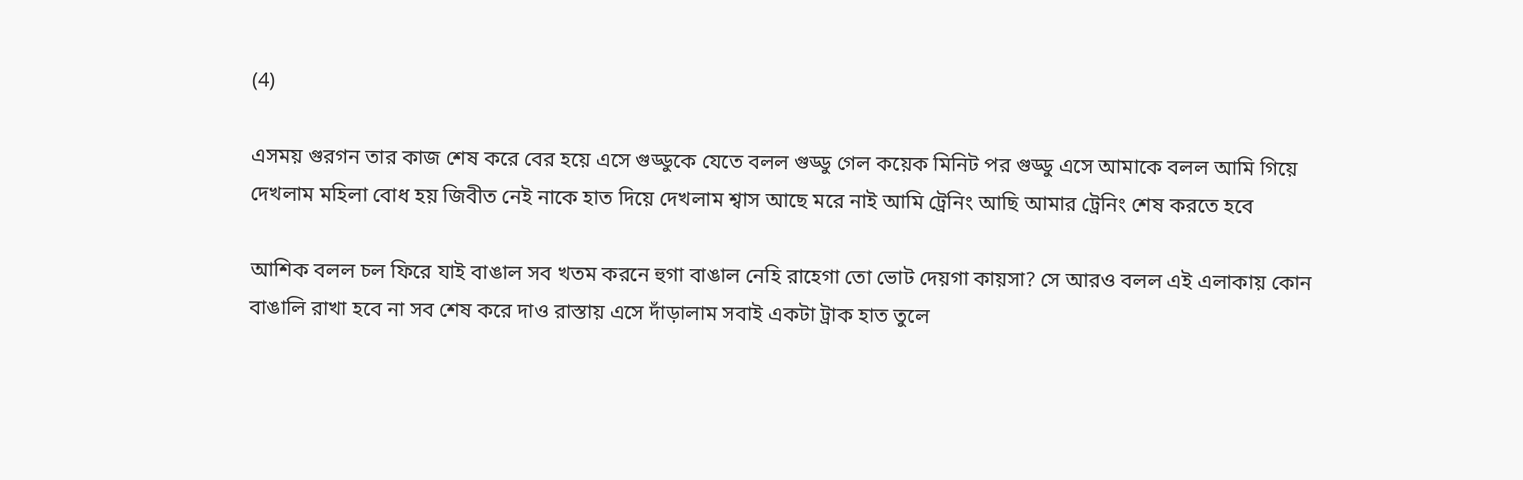(4)

এসময় গুরগন তার কাজ শেষ করে বের হয়ে এসে গুড্ডুকে যেতে বলল গুড্ডু গেল কয়েক মিনিট পর গুড্ডু এসে আমাকে বলল আমি গিয়ে দেখলাম মহিলা বোধ হয় জিবীত নেই নাকে হাত দিয়ে দেখলাম শ্বাস আছে মরে নাই আমি ট্রেনিং আছি আমার ট্রেনিং শেষ করতে হবে

আশিক বলল চল ফিরে যাই বাঙাল সব খতম করনে হুগা বাঙাল নেহি রাহেগা তো ভোট দেয়গা কায়সা? সে আরও বলল এই এলাকায় কোন বাঙালি রাখা হবে না সব শেষ করে দাও রাস্তায় এসে দাঁড়ালাম সবাই একটা ট্রাক হাত তুলে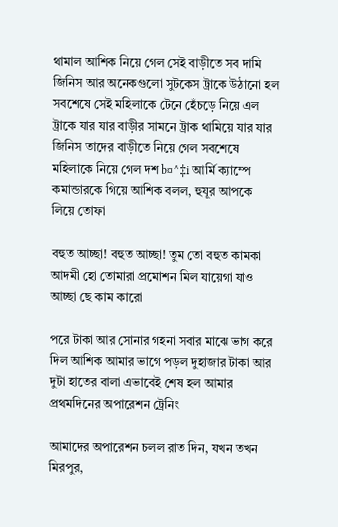থামাল আশিক নিয়ে গেল সেই বাড়ীতে সব দামি জিনিস আর অনেকগুলো সুটকেস ট্রাকে উঠানো হল সবশেষে সেই মহিলাকে টেনে হেঁচড়ে নিয়ে এল ট্রাকে যার যার বাড়ীর সামনে ট্রাক থামিয়ে যার যার জিনিস তাদের বাড়ীতে নিয়ে গেল সবশেষে মহিলাকে নিয়ে গেল দশ b¤^‡i আর্মি ক্যাম্পে কমান্ডারকে গিয়ে আশিক বলল, হুযূর আপকে লিয়ে তোফা

বহুত আচ্ছা! বহুত আচ্ছা! তুম তো বহুত কামকা আদমী হো তোমারা প্রমোশন মিল যায়েগা যাও আচ্ছা ছে কাম কারো

পরে টাকা আর সোনার গহনা সবার মাঝে ভাগ করে দিল আশিক আমার ভাগে পড়ল দুহাজার টাকা আর দুটা হাতের বালা এভাবেই শেষ হল আমার প্রথমদিনের অপারেশন ট্রেনিং

আমাদের অপারেশন চলল রাত দিন, যখন তখন মিরপুর,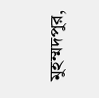মুহম্মদপুর,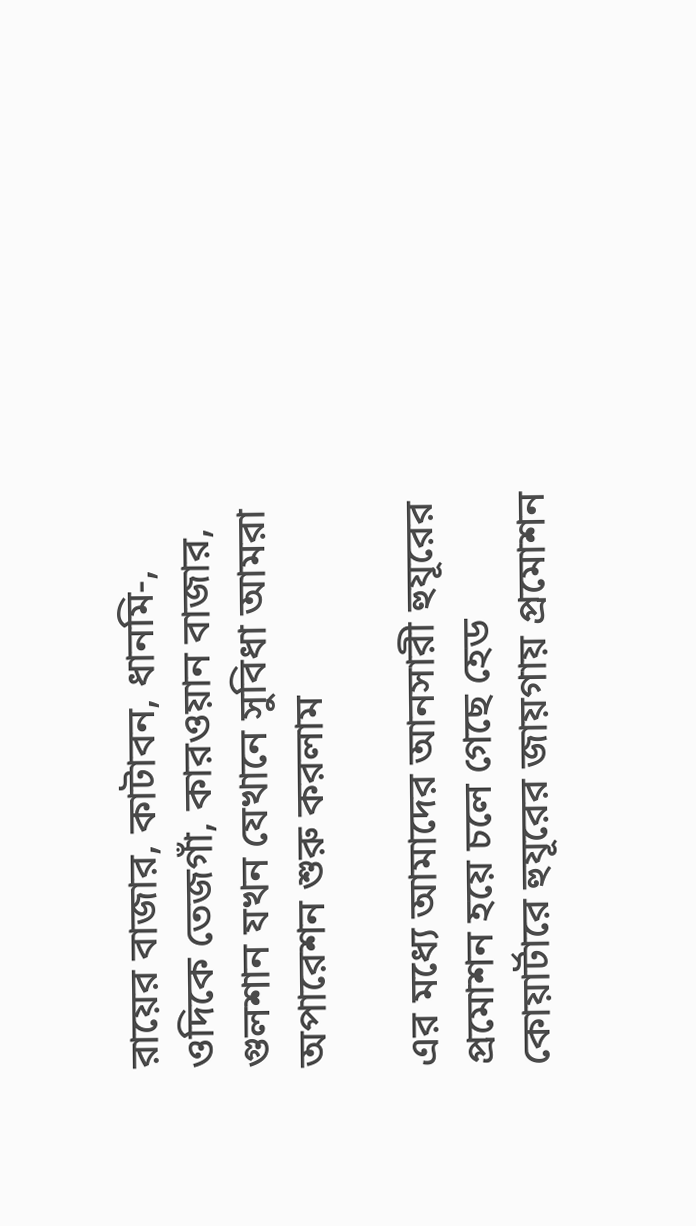রায়ের বাজার, কাটাবন, ধানমি-, ওদিকে তেজগাঁ, কারওয়ান বাজার, গুলশান যখন যেখানে সুবিধা আমরা অপারেশন শুরু করলাম

এর মধ্যে আমাদের আনসারী হুযূরের প্রমোশন হয়ে চলে গেছে হেড কোয়ার্টারে হুযূরের জায়গায় প্রমোশন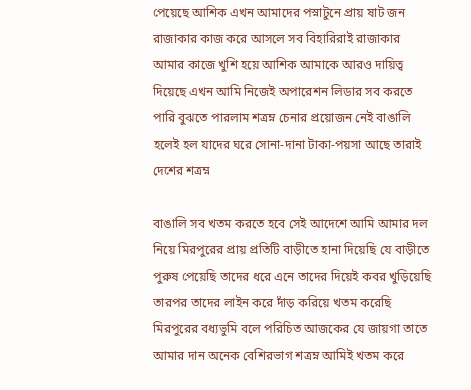পেয়েছে আশিক এখন আমাদের পস্নাটুনে প্রায় ষাট জন রাজাকার কাজ করে আসলে সব বিহারিরাই রাজাকার আমার কাজে খুশি হয়ে আশিক আমাকে আরও দায়িত্ব দিয়েছে এখন আমি নিজেই অপারেশন লিডার সব করতে পারি বুঝতে পারলাম শত্রম্ন চেনার প্রয়োজন নেই বাঙালি হলেই হল যাদের ঘরে সোনা-দানা টাকা-পয়সা আছে তারাই দেশের শত্রম্ন

বাঙালি সব খতম করতে হবে সেই আদেশে আমি আমার দল নিয়ে মিরপুরের প্রায় প্রতিটি বাড়ীতে হানা দিয়েছি যে বাড়ীতে পুরুষ পেয়েছি তাদের ধরে এনে তাদের দিয়েই কবর খুড়িয়েছি তারপর তাদের লাইন করে দাঁড় করিয়ে খতম করেছি মিরপুরের বধ্যভুমি বলে পরিচিত আজকের যে জায়গা তাতে আমার দান অনেক বেশিরভাগ শত্রম্ন আমিই খতম করে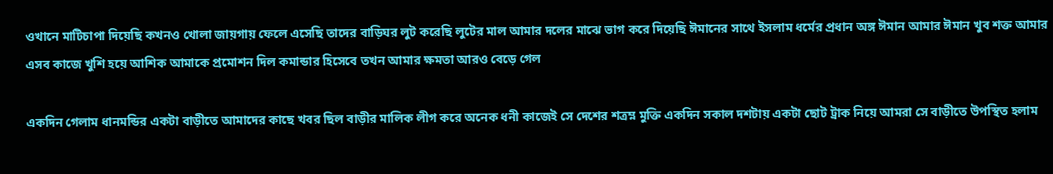ওখানে মাটিচাপা দিয়েছি কখনও খোলা জায়গায় ফেলে এসেছি তাদের বাড়িঘর লুট করেছি লুটের মাল আমার দলের মাঝে ভাগ করে দিয়েছি ঈমানের সাথে ইসলাম ধর্মের প্রধান অঙ্গ ঈমান আমার ঈমান খুব শক্ত আমার এসব কাজে খুশি হয়ে আশিক আমাকে প্রমোশন দিল কমান্ডার হিসেবে তখন আমার ক্ষমতা আরও বেড়ে গেল

একদিন গেলাম ধানমন্ডির একটা বাড়ীতে আমাদের কাছে খবর ছিল বাড়ীর মালিক লীগ করে অনেক ধনী কাজেই সে দেশের শত্রম্ন মুক্তি একদিন সকাল দশটায় একটা ছোট ট্রাক নিয়ে আমরা সে বাড়ীতে উপস্থিত হলাম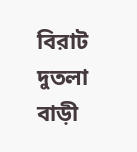বিরাট দুতলা বাড়ী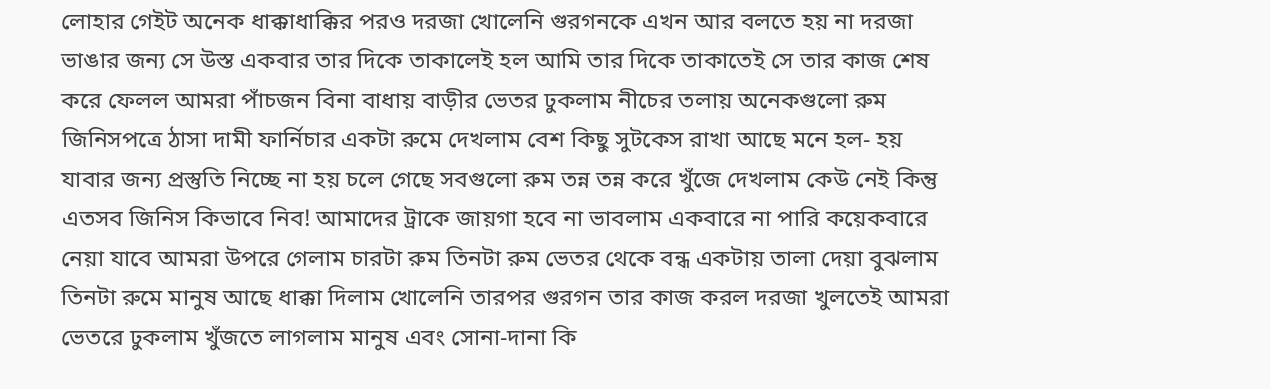লোহার গেইট অনেক ধাক্কাধাক্কির পরও দরজা খোলেনি গুরগনকে এখন আর বলতে হয় না দরজা ভাঙার জন্য সে উস্ত একবার তার দিকে তাকালেই হল আমি তার দিকে তাকাতেই সে তার কাজ শেষ করে ফেলল আমরা পাঁচজন বিনা বাধায় বাড়ীর ভেতর ঢুকলাম নীচের তলায় অনেকগুলো রুম জিনিসপত্রে ঠাসা দামী ফার্নিচার একটা রুমে দেখলাম বেশ কিছু সুটকেস রাখা আছে মনে হল- হয় যাবার জন্য প্রস্তুতি নিচ্ছে না হয় চলে গেছে সবগুলো রুম তন্ন তন্ন করে খুঁজে দেখলাম কেউ নেই কিন্তু এতসব জিনিস কিভাবে নিব! আমাদের ট্রাকে জায়গা হবে না ভাবলাম একবারে না পারি কয়েকবারে নেয়া যাবে আমরা উপরে গেলাম চারটা রুম তিনটা রুম ভেতর থেকে বন্ধ একটায় তালা দেয়া বুঝলাম তিনটা রুমে মানুষ আছে ধাক্কা দিলাম খোলেনি তারপর গুরগন তার কাজ করল দরজা খুলতেই আমরা ভেতরে ঢুকলাম খুঁজতে লাগলাম মানুষ এবং সোনা-দানা কি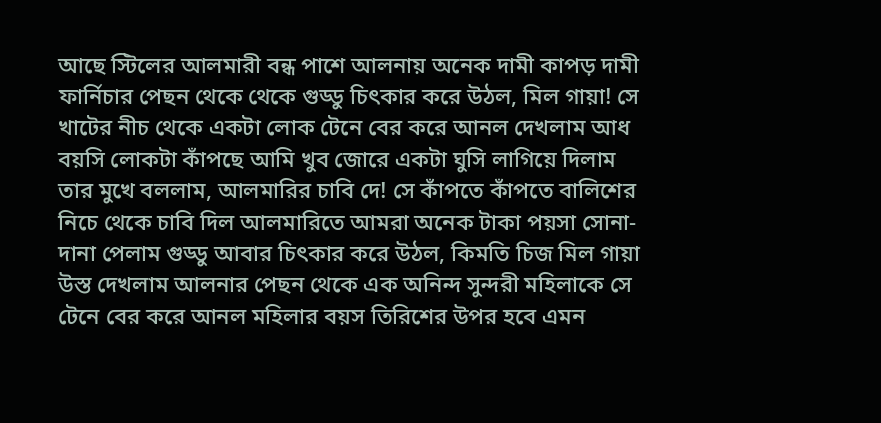আছে স্টিলের আলমারী বন্ধ পাশে আলনায় অনেক দামী কাপড় দামী ফার্নিচার পেছন থেকে থেকে গুড্ডু চিৎকার করে উঠল, মিল গায়া! সে খাটের নীচ থেকে একটা লোক টেনে বের করে আনল দেখলাম আধ বয়সি লোকটা কাঁপছে আমি খুব জোরে একটা ঘুসি লাগিয়ে দিলাম তার মুখে বললাম, আলমারির চাবি দে! সে কাঁপতে কাঁপতে বালিশের নিচে থেকে চাবি দিল আলমারিতে আমরা অনেক টাকা পয়সা সোনা-দানা পেলাম গুড্ডু আবার চিৎকার করে উঠল, কিমতি চিজ মিল গায়া উস্ত দেখলাম আলনার পেছন থেকে এক অনিন্দ সুন্দরী মহিলাকে সে টেনে বের করে আনল মহিলার বয়স তিরিশের উপর হবে এমন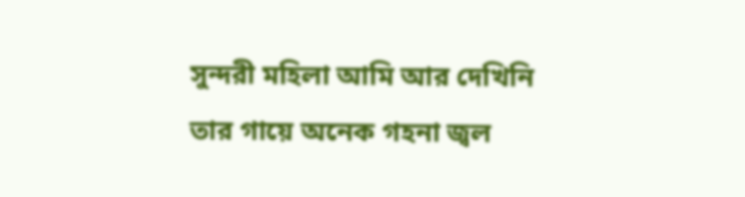সুন্দরী মহিলা আমি আর দেখিনি তার গায়ে অনেক গহনা জ্বল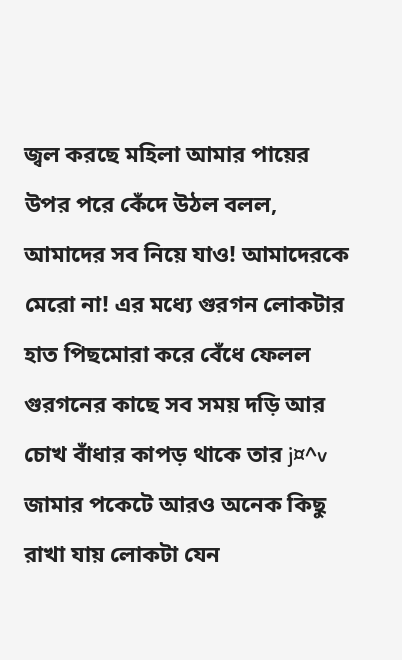জ্বল করছে মহিলা আমার পায়ের উপর পরে কেঁদে উঠল বলল, আমাদের সব নিয়ে যাও! আমাদেরকে মেরো না! এর মধ্যে গুরগন লোকটার হাত পিছমোরা করে বেঁধে ফেলল গুরগনের কাছে সব সময় দড়ি আর চোখ বাঁধার কাপড় থাকে তার j¤^v জামার পকেটে আরও অনেক কিছু রাখা যায় লোকটা যেন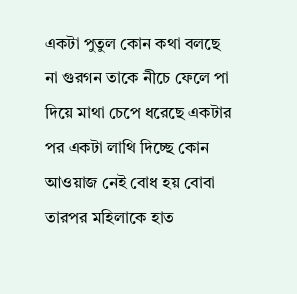একটা পুতুল কোন কথা বলছে না গুরগন তাকে নীচে ফেলে পা দিয়ে মাথা চেপে ধরেছে একটার পর একটা লাথি দিচ্ছে কোন আওয়াজ নেই বোধ হয় বোবা তারপর মহিলাকে হাত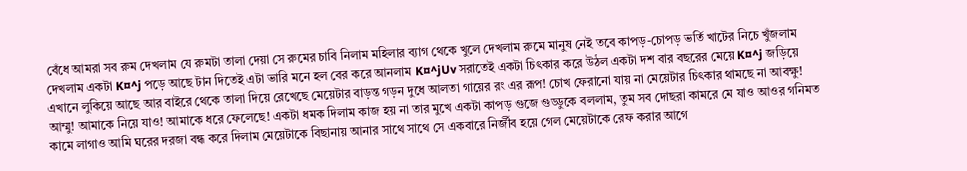বেঁধে আমরা সব রুম দেখলাম যে রুমটা তালা দেয়া সে রুমের চাবি নিলাম মহিলার ব্যাগ থেকে খুলে দেখলাম রুমে মানুষ নেই তবে কাপড়-চোপড় ভর্তি খাটের নিচে খুঁজলাম দেখলাম একটা K¤^j পড়ে আছে টান দিতেই এটা ভারি মনে হল বের করে আনলাম K¤^jUv সরাতেই একটা চিৎকার করে উঠল একটা দশ বার বছরের মেয়ে K¤^j জড়িয়ে এখানে লুকিয়ে আছে আর বাইরে থেকে তালা দিয়ে রেখেছে মেয়েটার বাড়ন্ত গড়ন দুধে আলতা গায়ের রং এর রূপ! চোখ ফেরানো যায় না মেয়েটার চিৎকার থামছে না আবক্ষু! আম্মু! আমাকে নিয়ে যাও! আমাকে ধরে ফেলেছে! একটা ধমক দিলাম কাজ হয় না তার মুখে একটা কাপড় গুজে গুড্ডুকে বললাম, তুম সব দোছরা কামরে মে যাও আওর গনিমত কামে লাগাও আমি ঘরের দরজা বন্ধ করে দিলাম মেয়েটাকে বিছানায় আনার সাথে সাথে সে একবারে নির্জীব হয়ে গেল মেয়েটাকে রেফ করার আগে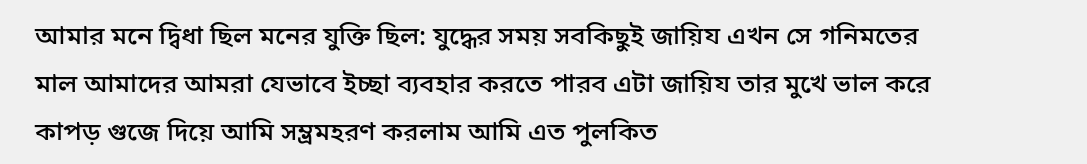আমার মনে দ্বিধা ছিল মনের যুক্তি ছিল: যুদ্ধের সময় সবকিছুই জায়িয এখন সে গনিমতের মাল আমাদের আমরা যেভাবে ইচ্ছা ব্যবহার করতে পারব এটা জায়িয তার মুখে ভাল করে কাপড় গুজে দিয়ে আমি সম্ভ্রমহরণ করলাম আমি এত পুলকিত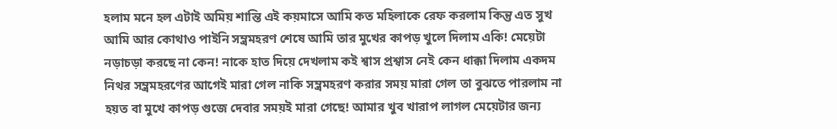হলাম মনে হল এটাই অমিয় শান্তি এই কয়মাসে আমি কত মহিলাকে রেফ করলাম কিন্তু এত সুখ আমি আর কোথাও পাইনি সম্ভ্রমহরণ শেষে আমি তার মুখের কাপড় খুলে দিলাম একি! মেয়েটা নড়াচড়া করছে না কেন! নাকে হাত দিয়ে দেখলাম কই শ্বাস প্রশ্বাস নেই কেন ধাক্কা দিলাম একদম নিথর সম্ভ্রমহরণের আগেই মারা গেল নাকি সম্ভ্রমহরণ করার সময় মারা গেল তা বুঝতে পারলাম না হয়ত বা মুখে কাপড় গুজে দেবার সময়ই মারা গেছে! আমার খুব খারাপ লাগল মেয়েটার জন্য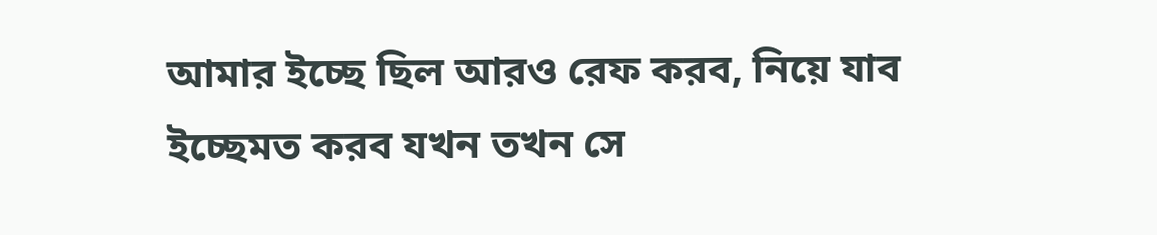আমার ইচ্ছে ছিল আরও রেফ করব, নিয়ে যাব ইচ্ছেমত করব যখন তখন সে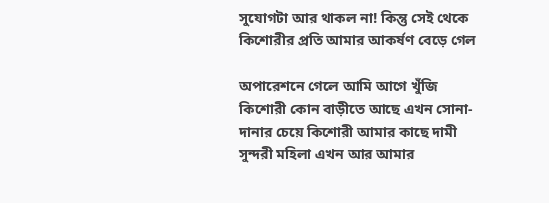সুযোগটা আর থাকল না! কিন্তু সেই থেকে কিশোরীর প্রতি আমার আকর্ষণ বেড়ে গেল

অপারেশনে গেলে আমি আগে খুঁজি কিশোরী কোন বাড়ীতে আছে এখন সোনা-দানার চেয়ে কিশোরী আমার কাছে দামী সুন্দরী মহিলা এখন আর আমার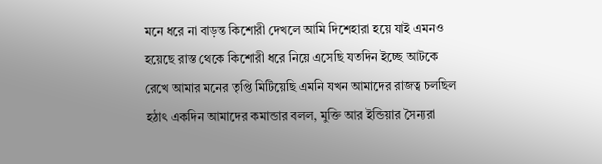মনে ধরে না বাড়ন্ত কিশোরী দেখলে আমি দিশেহারা হয়ে যাই এমনও হয়েছে রাস্ত থেকে কিশোরী ধরে নিয়ে এসেছি যতদিন ইচ্ছে আটকে রেখে আমার মনের তৃপ্তি মিটিয়েছি এমনি যখন আমাদের রাজত্ব চলছিল হঠাৎ একদিন আমাদের কমান্ডার বলল, মুক্তি আর ইন্ডিয়ার সৈন্যরা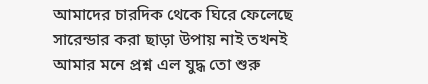আমাদের চারদিক থেকে ঘিরে ফেলেছে সারেন্ডার করা ছাড়া উপায় নাই তখনই আমার মনে প্রশ্ন এল যুদ্ধ তো শুরু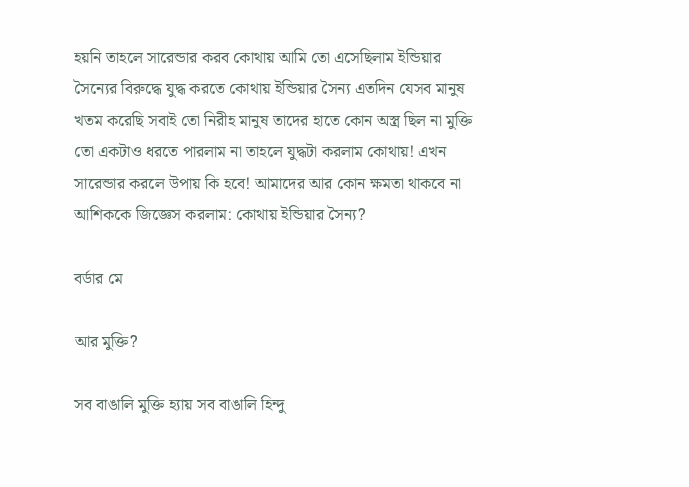হয়নি তাহলে সারেন্ডার করব কোথায় আমি তো এসেছিলাম ইন্ডিয়ার সৈন্যের বিরুদ্ধে যুদ্ধ করতে কোথায় ইন্ডিয়ার সৈন্য এতদিন যেসব মানুষ খতম করেছি সবাই তো নিরীহ মানুষ তাদের হাতে কোন অস্ত্র ছিল না মুক্তি তো একটাও ধরতে পারলাম না তাহলে যুদ্ধটা করলাম কোথায়! এখন সারেন্ডার করলে উপায় কি হবে! আমাদের আর কোন ক্ষমতা থাকবে না আশিককে জিজ্ঞেস করলাম: কোথায় ইন্ডিয়ার সৈন্য?

বর্ডার মে

আর মুক্তি?

সব বাঙালি মুক্তি হ্যায় সব বাঙালি হিন্দু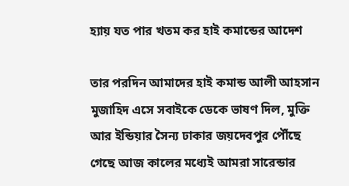হ্যায় যত পার খতম কর হাই কমান্ডের আদেশ

তার পরদিন আমাদের হাই কমান্ড আলী আহসান মুজাহিদ এসে সবাইকে ডেকে ভাষণ দিল, মুক্তি আর ইন্ডিয়ার সৈন্য ঢাকার জয়দেবপুর পৌঁছে গেছে আজ কালের মধ্যেই আমরা সারেন্ডার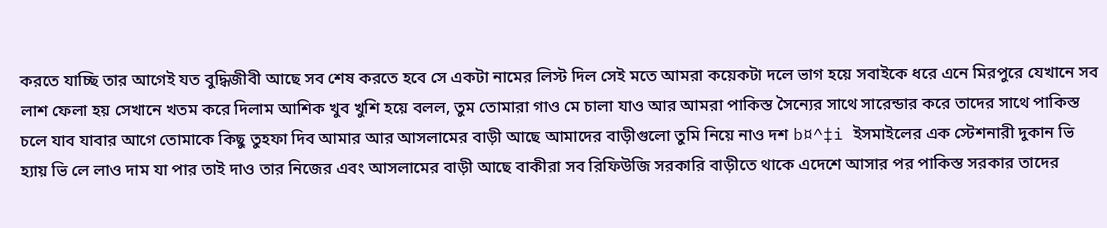করতে যাচ্ছি তার আগেই যত বুদ্ধিজীবী আছে সব শেষ করতে হবে সে একটা নামের লিস্ট দিল সেই মতে আমরা কয়েকটা দলে ভাগ হয়ে সবাইকে ধরে এনে মিরপুরে যেখানে সব লাশ ফেলা হয় সেখানে খতম করে দিলাম আশিক খুব খুশি হয়ে বলল, তুম তোমারা গাও মে চালা যাও আর আমরা পাকিস্ত সৈন্যের সাথে সারেন্ডার করে তাদের সাথে পাকিস্ত চলে যাব যাবার আগে তোমাকে কিছু তুহফা দিব আমার আর আসলামের বাড়ী আছে আমাদের বাড়ীগুলো তুমি নিয়ে নাও দশ b¤^‡i ইসমাইলের এক স্টেশনারী দুকান ভি হ্যায় ভি লে লাও দাম যা পার তাই দাও তার নিজের এবং আসলামের বাড়ী আছে বাকীরা সব রিফিউজি সরকারি বাড়ীতে থাকে এদেশে আসার পর পাকিস্ত সরকার তাদের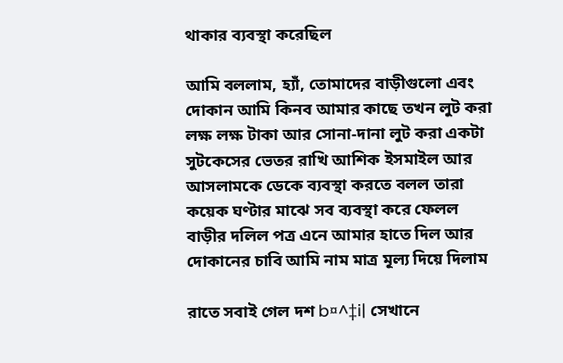থাকার ব্যবস্থা করেছিল

আমি বললাম, হ্যাঁ, তোমাদের বাড়ীগুলো এবং দোকান আমি কিনব আমার কাছে তখন লুট করা লক্ষ লক্ষ টাকা আর সোনা-দানা লুট করা একটা সুটকেসের ভেতর রাখি আশিক ইসমাইল আর আসলামকে ডেকে ব্যবস্থা করতে বলল তারা কয়েক ঘণ্টার মাঝে সব ব্যবস্থা করে ফেলল বাড়ীর দলিল পত্র এনে আমার হাতে দিল আর দোকানের চাবি আমি নাম মাত্র মূল্য দিয়ে দিলাম

রাতে সবাই গেল দশ b¤^‡i| সেখানে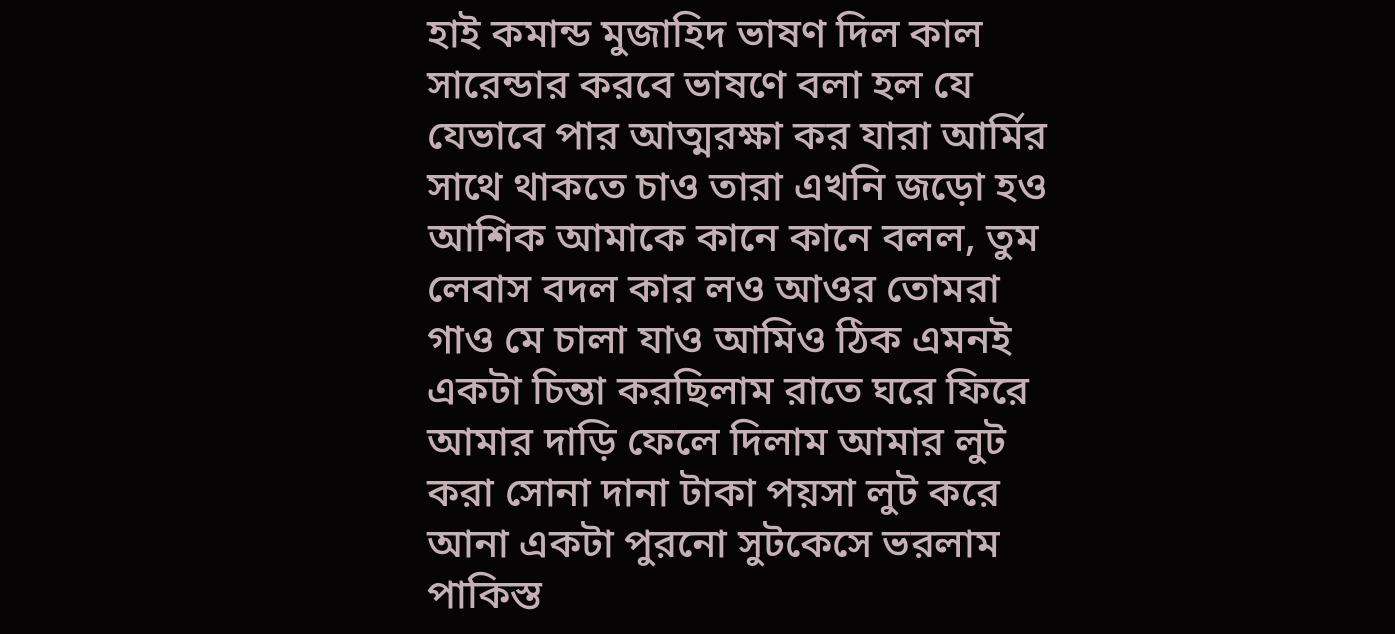হাই কমান্ড মুজাহিদ ভাষণ দিল কাল সারেন্ডার করবে ভাষণে বলা হল যে যেভাবে পার আত্মরক্ষা কর যারা আর্মির সাথে থাকতে চাও তারা এখনি জড়ো হও আশিক আমাকে কানে কানে বলল, তুম লেবাস বদল কার লও আওর তোমরা গাও মে চালা যাও আমিও ঠিক এমনই একটা চিন্তা করছিলাম রাতে ঘরে ফিরে আমার দাড়ি ফেলে দিলাম আমার লুট করা সোনা দানা টাকা পয়সা লুট করে আনা একটা পুরনো সুটকেসে ভরলাম পাকিস্ত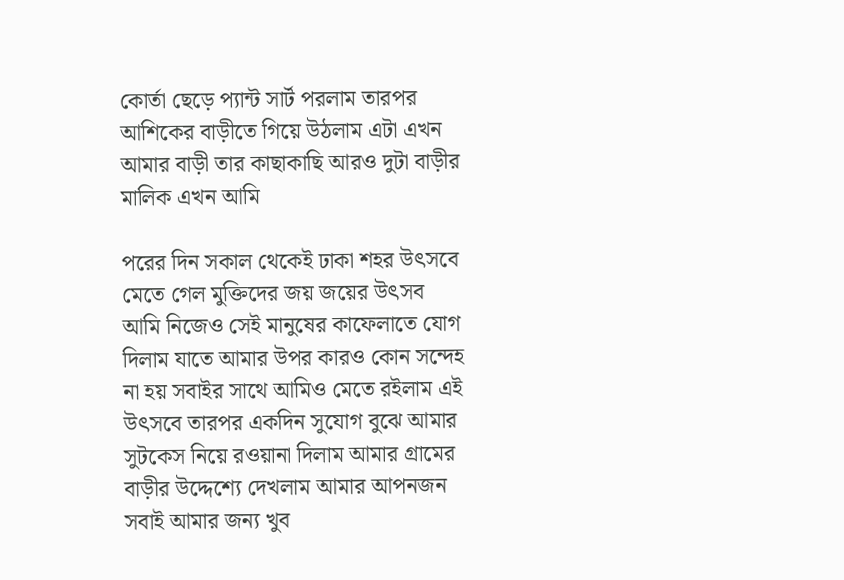কোর্তা ছেড়ে প্যান্ট সার্ট পরলাম তারপর আশিকের বাড়ীতে গিয়ে উঠলাম এটা এখন আমার বাড়ী তার কাছাকাছি আরও দুটা বাড়ীর মালিক এখন আমি

পরের দিন সকাল থেকেই ঢাকা শহর উৎসবে মেতে গেল মুক্তিদের জয় জয়ের উৎসব আমি নিজেও সেই মানুষের কাফেলাতে যোগ দিলাম যাতে আমার উপর কারও কোন সন্দেহ না হয় সবাইর সাথে আমিও মেতে রইলাম এই উৎসবে তারপর একদিন সুযোগ বুঝে আমার সুটকেস নিয়ে রওয়ানা দিলাম আমার গ্রামের বাড়ীর উদ্দেশ্যে দেখলাম আমার আপনজন সবাই আমার জন্য খুব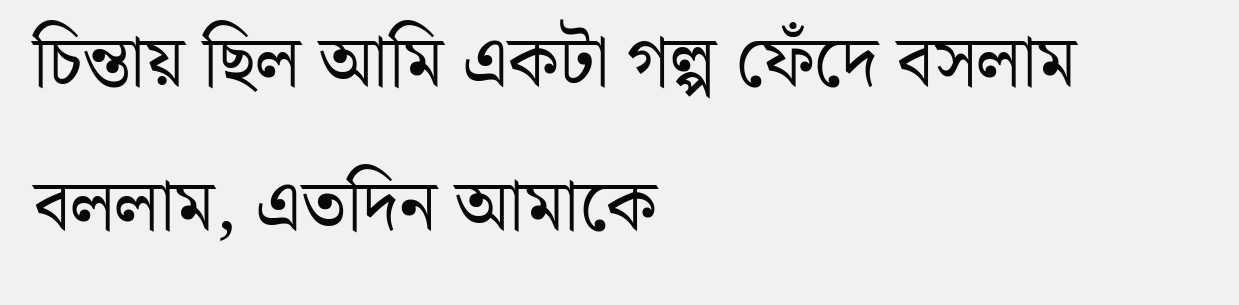চিন্তায় ছিল আমি একটা গল্প ফেঁদে বসলাম বললাম, এতদিন আমাকে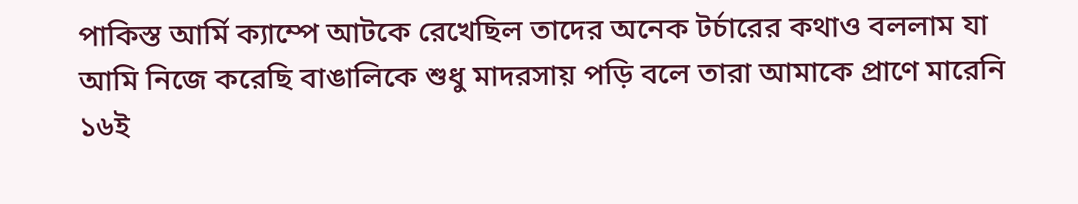পাকিস্ত আর্মি ক্যাম্পে আটকে রেখেছিল তাদের অনেক টর্চারের কথাও বললাম যা আমি নিজে করেছি বাঙালিকে শুধু মাদরসায় পড়ি বলে তারা আমাকে প্রাণে মারেনি ১৬ই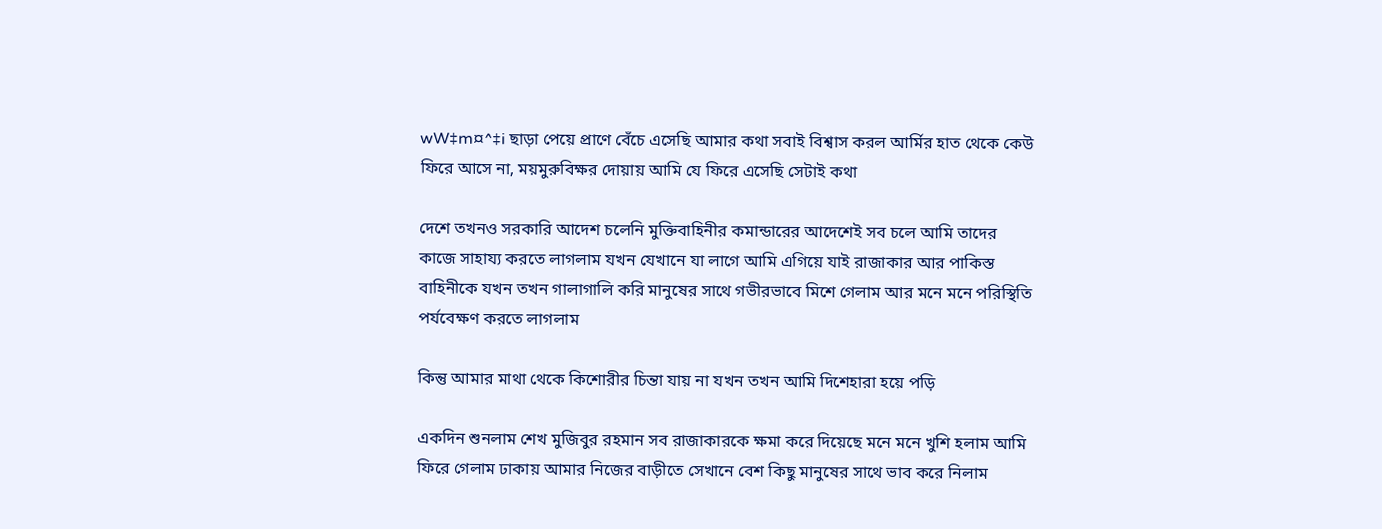wW‡m¤^‡i ছাড়া পেয়ে প্রাণে বেঁচে এসেছি আমার কথা সবাই বিশ্বাস করল আর্মির হাত থেকে কেউ ফিরে আসে না, ময়মুরুবিক্ষর দোয়ায় আমি যে ফিরে এসেছি সেটাই কথা

দেশে তখনও সরকারি আদেশ চলেনি মুক্তিবাহিনীর কমান্ডারের আদেশেই সব চলে আমি তাদের কাজে সাহায্য করতে লাগলাম যখন যেখানে যা লাগে আমি এগিয়ে যাই রাজাকার আর পাকিস্ত বাহিনীকে যখন তখন গালাগালি করি মানুষের সাথে গভীরভাবে মিশে গেলাম আর মনে মনে পরিস্থিতি পর্যবেক্ষণ করতে লাগলাম

কিন্তু আমার মাথা থেকে কিশোরীর চিন্তা যায় না যখন তখন আমি দিশেহারা হয়ে পড়ি

একদিন শুনলাম শেখ মুজিবুর রহমান সব রাজাকারকে ক্ষমা করে দিয়েছে মনে মনে খুশি হলাম আমি ফিরে গেলাম ঢাকায় আমার নিজের বাড়ীতে সেখানে বেশ কিছু মানুষের সাথে ভাব করে নিলাম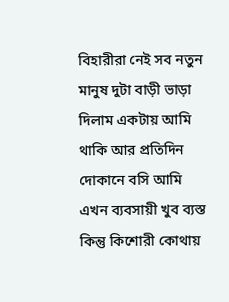বিহারীরা নেই সব নতুন মানুষ দুটা বাড়ী ভাড়া দিলাম একটায় আমি থাকি আর প্রতিদিন দোকানে বসি আমি এখন ব্যবসায়ী খুব ব্যস্ত কিন্তু কিশোরী কোথায়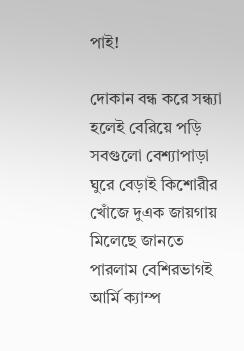পাই!

দোকান বন্ধ করে সন্ধ্যা হলেই বেরিয়ে পড়ি সবগুলো বেশ্যাপাড়া ঘুরে বেড়াই কিশোরীর খোঁজে দুএক জায়গায় মিলেছে জানতে পারলাম বেশিরভাগই আর্মি ক্যাম্প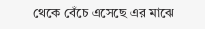থেকে বেঁচে এসেছে এর মাঝে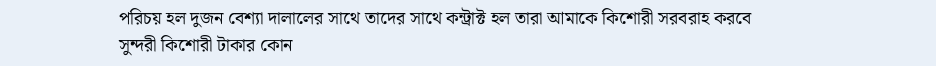পরিচয় হল দুজন বেশ্যা দালালের সাথে তাদের সাথে কন্ট্রাক্ট হল তারা আমাকে কিশোরী সরবরাহ করবে সুন্দরী কিশোরী টাকার কোন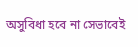অসুবিধা হবে না সেভাবেই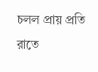চলল প্রায় প্রতি রাতে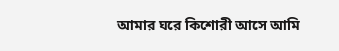আমার ঘরে কিশোরী আসে আমি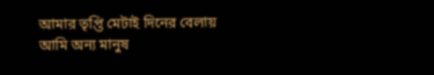আমার তৃপ্তি মেটাই দিনের বেলায় আমি অন্য মানুষ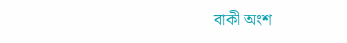বাকী অংশ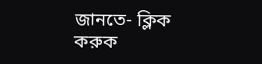জানতে- ক্লিক করুক